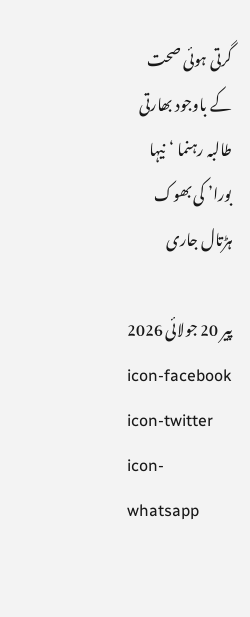گرتی ہوئی صحت کے باوجود بھارتی طالبہ رہنما ‘نیہا بورا’ کی بھوک ہڑتال جاری

پیر 20 جولائی 2026
icon-facebook icon-twitter icon-whatsapp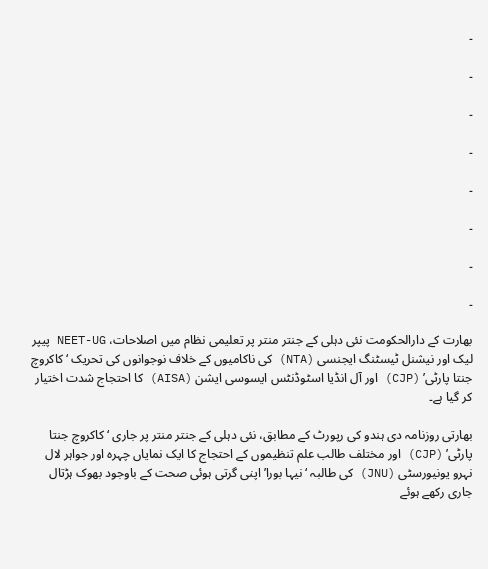۔

۔

۔

۔

۔

۔

۔

۔

بھارت کے دارالحکومت نئی دہلی کے جنتر منتر پر تعلیمی نظام میں اصلاحات، NEET-UG پیپر لیک اور نیشنل ٹیسٹنگ ایجنسی (NTA) کی ناکامیوں کے خلاف نوجوانوں کی تحریک ‘کاکروچ جنتا پارٹی’ (CJP) اور آل انڈیا اسٹوڈنٹس ایسوسی ایشن (AISA) کا احتجاج شدت اختیار کر گیا ہے۔

بھارتی روزنامہ دی ہندو کی رپورٹ کے مطابق، نئی دہلی کے جنتر منتر پر جاری ‘کاکروچ جنتا پارٹی’ (CJP) اور مختلف طالب علم تنظیموں کے احتجاج کا ایک نمایاں چہرہ اور جواہر لال نہرو یونیورسٹی (JNU) کی طالبہ ‘نیہا بورا’ اپنی گرتی ہوئی صحت کے باوجود بھوک ہڑتال جاری رکھے ہوئے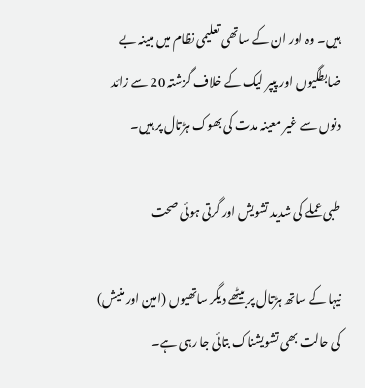ہیں۔ وہ اور ان کے ساتھی تعلیمی نظام میں مبینہ بے ضابطگیوں اور پیپر لیک کے خلاف گزشتہ 20 سے زائد دنوں سے غیر معینہ مدت کی بھوک ہڑتال پر ہیں۔

طبی عملے کی شدید تشویش اور گرتی ہوئی صحت

نیہا کے ساتھ ہڑتال پر بیٹھے دیگر ساتھیوں (امین اور منیش) کی حالت بھی تشویشناک بتائی جا رہی ہے۔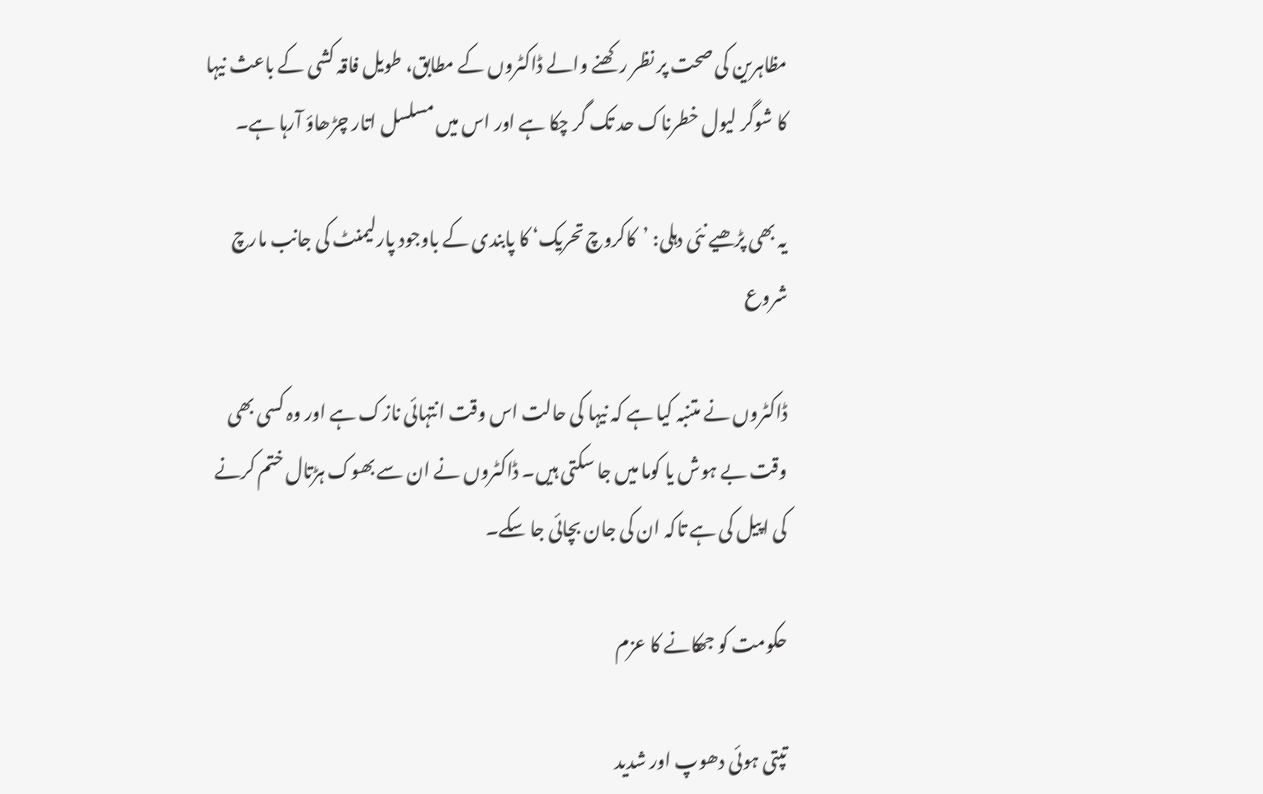مظاہرین کی صحت پر نظر رکھنے والے ڈاکٹروں کے مطابق، طویل فاقہ کشی کے باعث نیہا کا شوگر لیول خطرناک حد تک گر چکا ہے اور اس میں مسلسل اتار چڑھاؤ آرہا ہے۔

یہ بھی پڑھیے نئی دہلی: ’کاکروچ تحریک‘ کا پابندی کے باوجود پارلیمنٹ کی جانب مارچ شروع

ڈاکٹروں نے متنبہ کیا ہے کہ نیہا کی حالت اس وقت انتہائی نازک ہے اور وہ کسی بھی وقت بے ہوش یا کوما میں جا سکتی ہیں۔ ڈاکٹروں نے ان سے بھوک ہڑتال ختم کرنے کی اپیل کی ہے تاکہ ان کی جان بچائی جا سکے۔

حکومت کو جھکانے کا عزم

تپتی ہوئی دھوپ اور شدید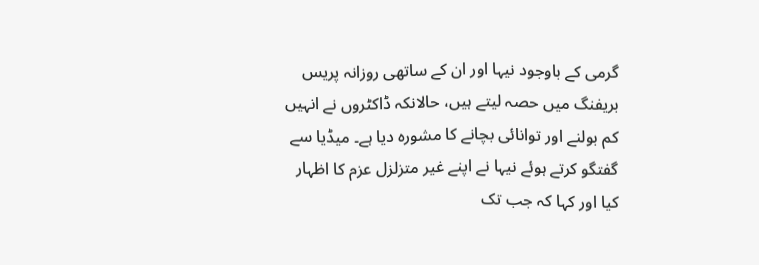گرمی کے باوجود نیہا اور ان کے ساتھی روزانہ پریس بریفنگ میں حصہ لیتے ہیں، حالانکہ ڈاکٹروں نے انہیں کم بولنے اور توانائی بچانے کا مشورہ دیا ہے۔ میڈیا سے گفتگو کرتے ہوئے نیہا نے اپنے غیر متزلزل عزم کا اظہار کیا اور کہا کہ جب تک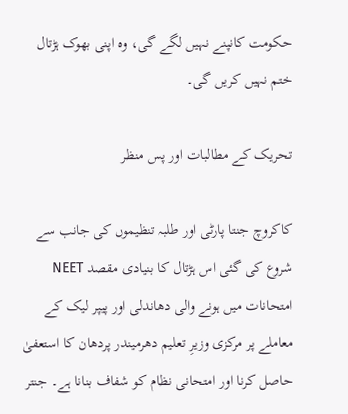حکومت کانپنے نہیں لگے گی، وہ اپنی بھوک ہڑتال ختم نہیں کریں گی۔

تحریک کے مطالبات اور پس منظر

کاکروچ جنتا پارٹی اور طلبہ تنظیموں کی جانب سے شروع کی گئی اس ہڑتال کا بنیادی مقصد NEET امتحانات میں ہونے والی دھاندلی اور پیپر لیک کے معاملے پر مرکزی وزیرِ تعلیم دھرمیندر پردھان کا استعفیٰ حاصل کرنا اور امتحانی نظام کو شفاف بنانا ہے۔ جنتر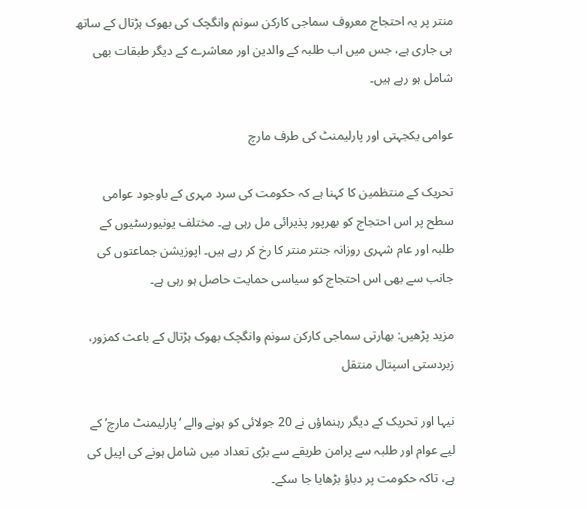منتر پر یہ احتجاج معروف سماجی کارکن سونم وانگچک کی بھوک ہڑتال کے ساتھ ہی جاری ہے، جس میں اب طلبہ کے والدین اور معاشرے کے دیگر طبقات بھی شامل ہو رہے ہیں۔

عوامی یکجہتی اور پارلیمنٹ کی طرف مارچ

تحریک کے منتظمین کا کہنا ہے کہ حکومت کی سرد مہری کے باوجود عوامی سطح پر اس احتجاج کو بھرپور پذیرائی مل رہی ہے۔ مختلف یونیورسٹیوں کے طلبہ اور عام شہری روزانہ جنتر منتر کا رخ کر رہے ہیں۔ اپوزیشن جماعتوں کی جانب سے بھی اس احتجاج کو سیاسی حمایت حاصل ہو رہی ہے۔

مزید پڑھیں: بھارتی سماجی کارکن سونم وانگچک بھوک ہڑتال کے باعث کمزور، زبردستی اسپتال منتقل

نیہا اور تحریک کے دیگر رہنماؤں نے 20 جولائی کو ہونے والے ‘پارلیمنٹ مارچ’ کے لیے عوام اور طلبہ سے پرامن طریقے سے بڑی تعداد میں شامل ہونے کی اپیل کی ہے، تاکہ حکومت پر دباؤ بڑھایا جا سکے۔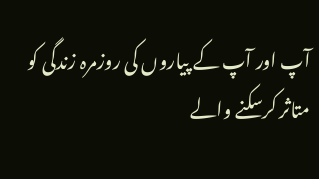آپ اور آپ کے پیاروں کی روزمرہ زندگی کو متاثر کرسکنے والے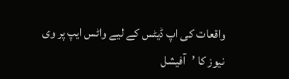واقعات کی اپ ڈیٹس کے لیے واٹس ایپ پر وی نیوز کا ’آفیشل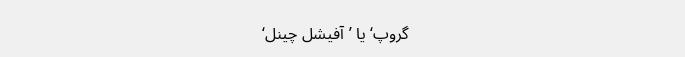گروپ‘ یا ’آفیشل چینل‘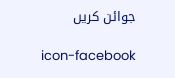جوائن کریں

icon-facebook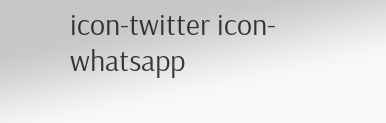icon-twitter icon-whatsapp